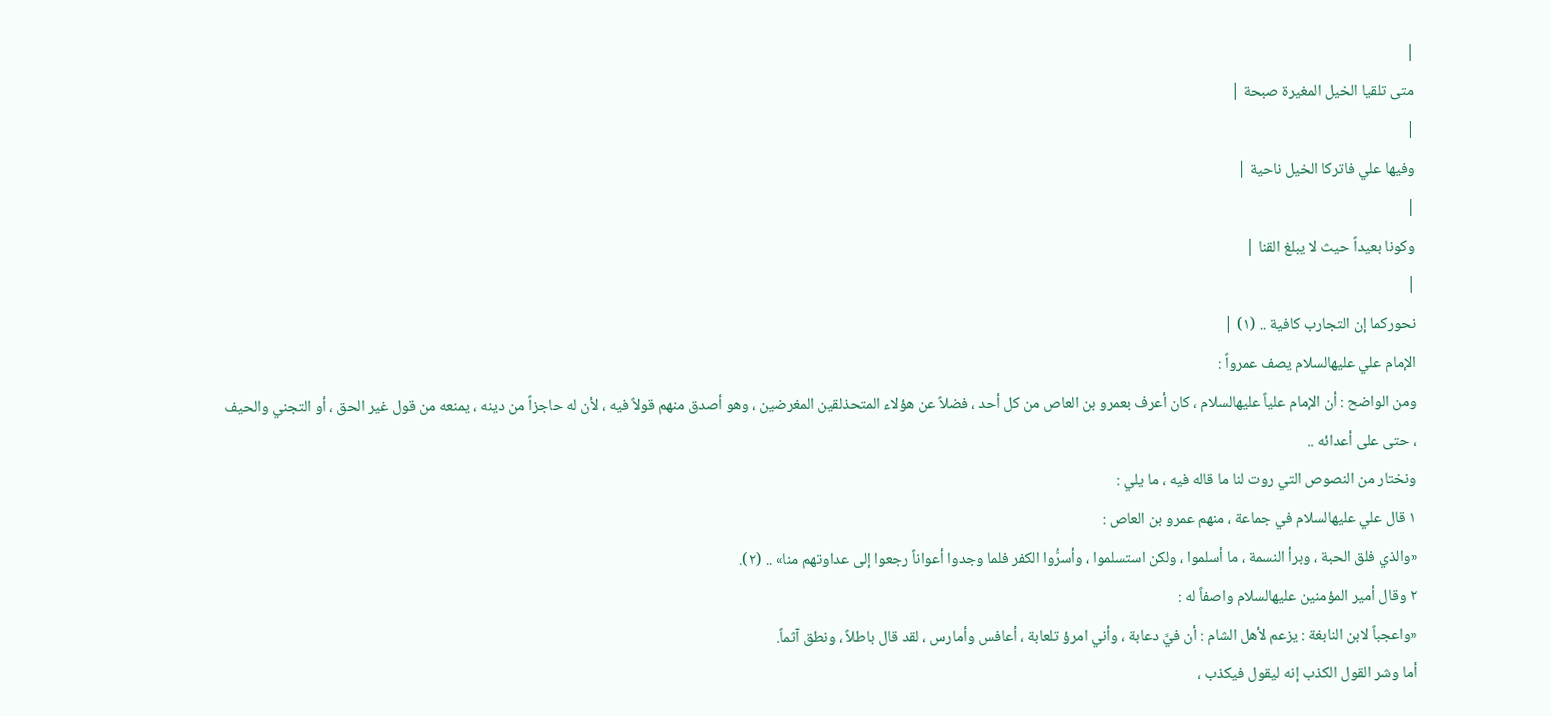|
متى تلقيا الخيل المغيرة صبحة |
|
وفيها علي فاتركا الخيل ناحية |
|
وكونا بعيداً حيث لا يبلغ القنا |
|
نحوركما إن التجارب كافية .. (١) |
الإمام علي عليهالسلام يصف عمرواً :
ومن الواضح : أن الإمام علياً عليهالسلام ، كان أعرف بعمرو بن العاص من كل أحد ، فضلاً عن هؤلاء المتحذلقين المغرضين ، وهو أصدق منهم قولاً فيه ، لأن له حاجزاً من دينه ، يمنعه من قول غير الحق ، أو التجني والحيف ، حتى على أعدائه ..
ونختار من النصوص التي روت لنا ما قاله فيه ، ما يلي :
١ قال علي عليهالسلام في جماعة ، منهم عمرو بن العاص :
«والذي فلق الحبة ، وبرأ النسمة ، ما أسلموا ، ولكن استسلموا ، وأسرُّوا الكفر فلما وجدوا أعواناً رجعوا إلى عداوتهم منا» .. (٢).
٢ وقال أمير المؤمنين عليهالسلام واصفاً له :
«واعجباً لابن النابغة : يزعم لأهل الشام : أن فيَّ دعابة ، وأني امرؤ تلعابة ، أعافس وأمارس ، لقد قال باطلاً ، ونطق آثماً.
أما وشر القول الكذب إنه ليقول فيكذب ،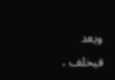ويعد فيخلف ،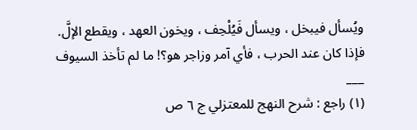ويُسأل فيبخل ، ويسأل فَيُلْحِف ، ويخون العهد ، ويقطع الإلَّ.
فإذا كان عند الحرب ، فأي آمر وزاجر هو؟! ما لم تأخذ السيوف
___
(١) راجع : شرح النهج للمعتزلي ج ٦ ص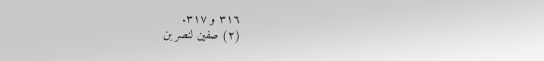٣١٦ و ٣١٧.
(٢) صفين لنصر بن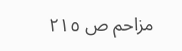مزاحم ص ٢١٥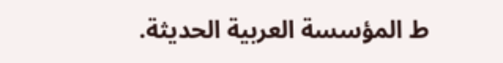ط المؤسسة العربية الحديثة.